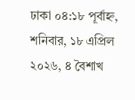ঢাকা ০৪:১৮ পূর্বাহ্ন, শনিবার, ১৮ এপ্রিল ২০২৬, ৪ বৈশাখ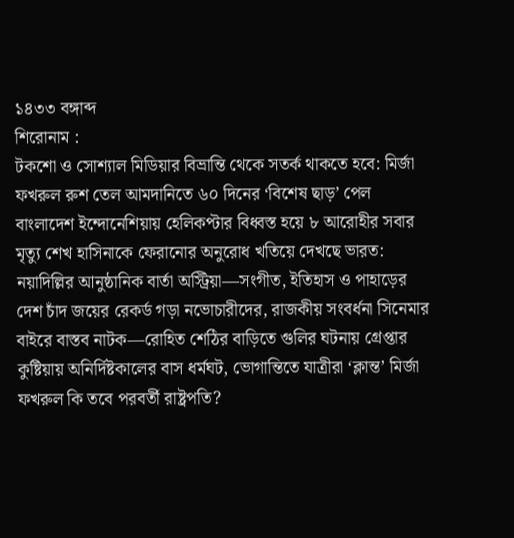১৪৩৩ বঙ্গাব্দ
শিরোনাম :
টকশো ও সোশ্যাল মিডিয়ার বিভ্রান্তি থেকে সতর্ক থাকতে হবে: মির্জা ফখরুল রুশ তেল আমদানিতে ৬০ দিনের ‘বিশেষ ছাড়’ পেল বাংলাদেশ ইন্দোনেশিয়ায় হেলিকপ্টার বিধ্বস্ত হয়ে ৮ আরোহীর সবার মৃত্যু শেখ হাসিনাকে ফেরানোর অনুরোধ খতিয়ে দেখছে ভারত: নয়াদিল্লির আনুষ্ঠানিক বার্তা অস্ট্রিয়া—সংগীত, ইতিহাস ও পাহাড়ের দেশ চাঁদ জয়ের রেকর্ড গড়া নভোচারীদের, রাজকীয় সংবর্ধনা সিনেমার বাইরে বাস্তব নাটক—রোহিত শেঠির বাড়িতে গুলির ঘটনায় গ্রেপ্তার কুষ্টিয়ায় অনির্দিষ্টকালের বাস ধর্মঘট, ভোগান্তিতে যাত্রীরা ‘ক্লান্ত’ মির্জা ফখরুল কি তবে পরবর্তী রাষ্ট্রপতি?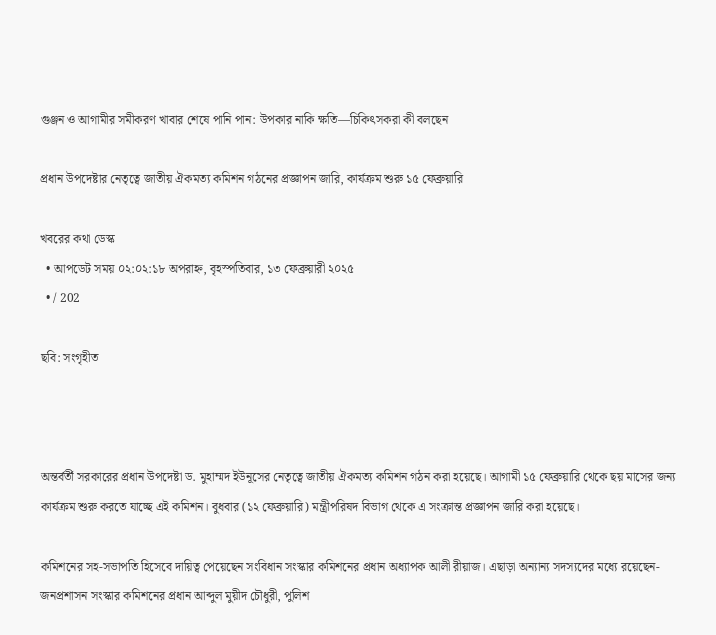গুঞ্জন ও আগামীর সমীকরণ খাবার শেষে পানি পান: উপকার নাকি ক্ষতি—চিকিৎসকরা কী বলছেন

প্রধান উপদেষ্টার নেতৃত্বে জাতীয় ঐকমত্য কমিশন গঠনের প্রজ্ঞাপন জারি, কার্যক্রম শুরু ১৫ ফেব্রুয়ারি

খবরের কথা ডেস্ক
  • আপডেট সময় ০২:০২:১৮ অপরাহ্ন, বৃহস্পতিবার, ১৩ ফেব্রুয়ারী ২০২৫
  • / 202

ছবি: সংগৃহীত



অন্তর্বর্তী সরকারের প্রধান উপদেষ্টা ড. মুহাম্মদ ইউনূসের নেতৃত্বে জাতীয় ঐকমত্য কমিশন গঠন করা হয়েছে। আগামী ১৫ ফেব্রুয়ারি থেকে ছয় মাসের জন্য কার্যক্রম শুরু করতে যাচ্ছে এই কমিশন। বুধবার (১২ ফেব্রুয়ারি) মন্ত্রীপরিষদ বিভাগ থেকে এ সংক্রান্ত প্রজ্ঞাপন জারি করা হয়েছে।

কমিশনের সহ-সভাপতি হিসেবে দায়িত্ব পেয়েছেন সংবিধান সংস্কার কমিশনের প্রধান অধ্যাপক আলী রীয়াজ। এছাড়া অন্যান্য সদস্যদের মধ্যে রয়েছেন- জনপ্রশাসন সংস্কার কমিশনের প্রধান আব্দুল মুয়ীদ চৌধুরী, পুলিশ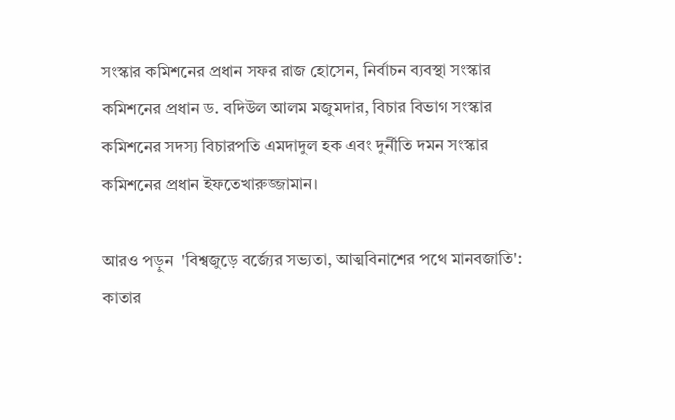সংস্কার কমিশনের প্রধান সফর রাজ হোসেন, নির্বাচন ব্যবস্থা সংস্কার কমিশনের প্রধান ড. বদিউল আলম মজুমদার, বিচার বিভাগ সংস্কার কমিশনের সদস্য বিচারপতি এমদাদুল হক এবং দুর্নীতি দমন সংস্কার কমিশনের প্রধান ইফতেখারুজ্জামান।

আরও পড়ুন  'বিশ্বজুড়ে বর্জ্যের সভ্যতা, আত্মবিনাশের পথে মানবজাতি': কাতার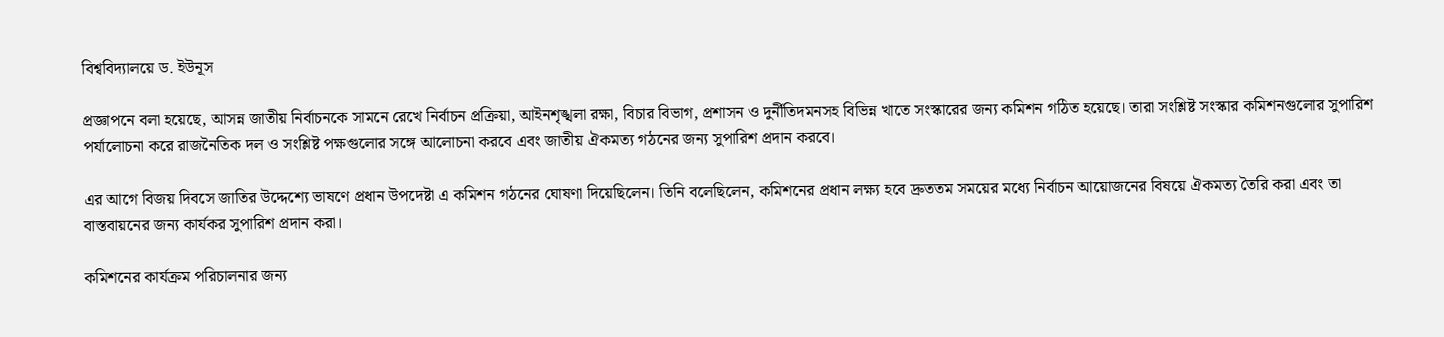বিশ্ববিদ্যালয়ে ড. ইউনূস

প্রজ্ঞাপনে বলা হয়েছে, আসন্ন জাতীয় নির্বাচনকে সামনে রেখে নির্বাচন প্রক্রিয়া, আইনশৃঙ্খলা রক্ষা, বিচার বিভাগ, প্রশাসন ও দুর্নীতিদমনসহ বিভিন্ন খাতে সংস্কারের জন্য কমিশন গঠিত হয়েছে। তারা সংশ্লিষ্ট সংস্কার কমিশনগুলোর সুপারিশ পর্যালোচনা করে রাজনৈতিক দল ও সংশ্লিষ্ট পক্ষগুলোর সঙ্গে আলোচনা করবে এবং জাতীয় ঐকমত্য গঠনের জন্য সুপারিশ প্রদান করবে।

এর আগে বিজয় দিবসে জাতির উদ্দেশ্যে ভাষণে প্রধান উপদেষ্টা এ কমিশন গঠনের ঘোষণা দিয়েছিলেন। তিনি বলেছিলেন, কমিশনের প্রধান লক্ষ্য হবে দ্রুততম সময়ের মধ্যে নির্বাচন আয়োজনের বিষয়ে ঐকমত্য তৈরি করা এবং তা বাস্তবায়নের জন্য কার্যকর সুপারিশ প্রদান করা।

কমিশনের কার্যক্রম পরিচালনার জন্য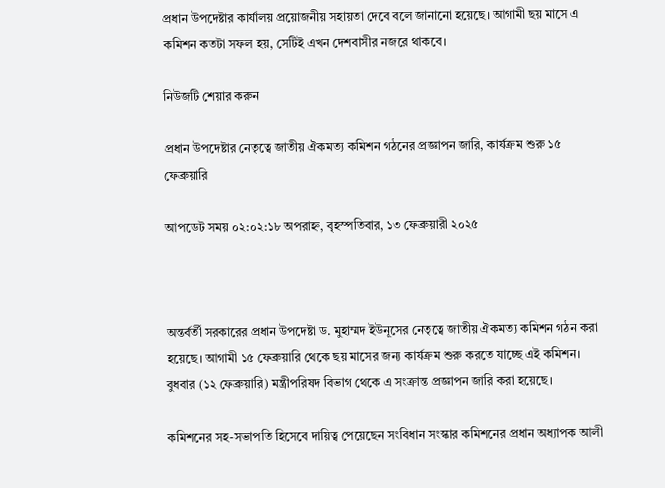প্রধান উপদেষ্টার কার্যালয় প্রয়োজনীয় সহায়তা দেবে বলে জানানো হয়েছে। আগামী ছয় মাসে এ কমিশন কতটা সফল হয়, সেটিই এখন দেশবাসীর নজরে থাকবে।

নিউজটি শেয়ার করুন

প্রধান উপদেষ্টার নেতৃত্বে জাতীয় ঐকমত্য কমিশন গঠনের প্রজ্ঞাপন জারি, কার্যক্রম শুরু ১৫ ফেব্রুয়ারি

আপডেট সময় ০২:০২:১৮ অপরাহ্ন, বৃহস্পতিবার, ১৩ ফেব্রুয়ারী ২০২৫



অন্তর্বর্তী সরকারের প্রধান উপদেষ্টা ড. মুহাম্মদ ইউনূসের নেতৃত্বে জাতীয় ঐকমত্য কমিশন গঠন করা হয়েছে। আগামী ১৫ ফেব্রুয়ারি থেকে ছয় মাসের জন্য কার্যক্রম শুরু করতে যাচ্ছে এই কমিশন। বুধবার (১২ ফেব্রুয়ারি) মন্ত্রীপরিষদ বিভাগ থেকে এ সংক্রান্ত প্রজ্ঞাপন জারি করা হয়েছে।

কমিশনের সহ-সভাপতি হিসেবে দায়িত্ব পেয়েছেন সংবিধান সংস্কার কমিশনের প্রধান অধ্যাপক আলী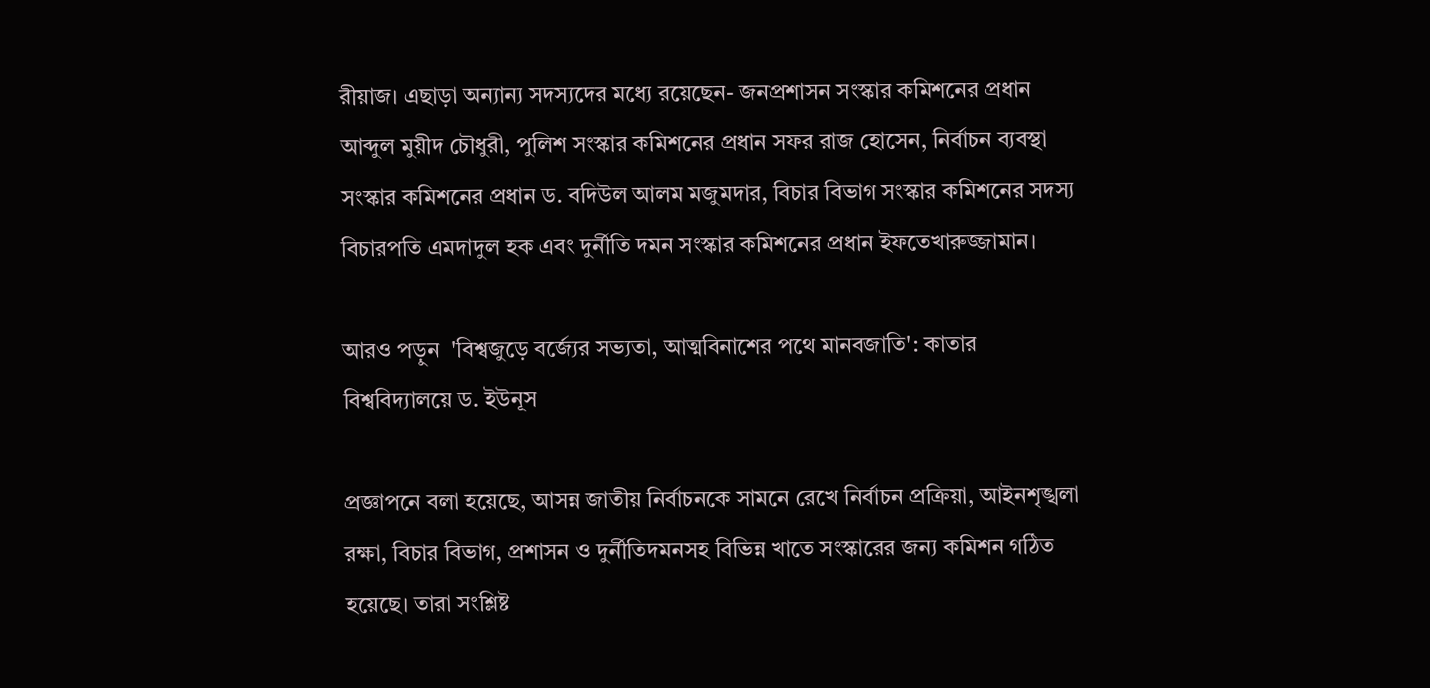রীয়াজ। এছাড়া অন্যান্য সদস্যদের মধ্যে রয়েছেন- জনপ্রশাসন সংস্কার কমিশনের প্রধান আব্দুল মুয়ীদ চৌধুরী, পুলিশ সংস্কার কমিশনের প্রধান সফর রাজ হোসেন, নির্বাচন ব্যবস্থা সংস্কার কমিশনের প্রধান ড. বদিউল আলম মজুমদার, বিচার বিভাগ সংস্কার কমিশনের সদস্য বিচারপতি এমদাদুল হক এবং দুর্নীতি দমন সংস্কার কমিশনের প্রধান ইফতেখারুজ্জামান।

আরও পড়ুন  'বিশ্বজুড়ে বর্জ্যের সভ্যতা, আত্মবিনাশের পথে মানবজাতি': কাতার বিশ্ববিদ্যালয়ে ড. ইউনূস

প্রজ্ঞাপনে বলা হয়েছে, আসন্ন জাতীয় নির্বাচনকে সামনে রেখে নির্বাচন প্রক্রিয়া, আইনশৃঙ্খলা রক্ষা, বিচার বিভাগ, প্রশাসন ও দুর্নীতিদমনসহ বিভিন্ন খাতে সংস্কারের জন্য কমিশন গঠিত হয়েছে। তারা সংশ্লিষ্ট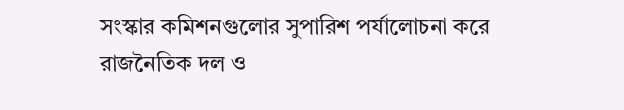সংস্কার কমিশনগুলোর সুপারিশ পর্যালোচনা করে রাজনৈতিক দল ও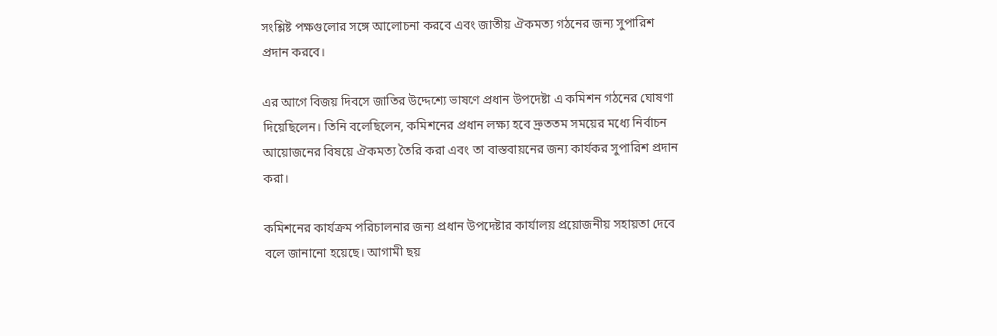সংশ্লিষ্ট পক্ষগুলোর সঙ্গে আলোচনা করবে এবং জাতীয় ঐকমত্য গঠনের জন্য সুপারিশ প্রদান করবে।

এর আগে বিজয় দিবসে জাতির উদ্দেশ্যে ভাষণে প্রধান উপদেষ্টা এ কমিশন গঠনের ঘোষণা দিয়েছিলেন। তিনি বলেছিলেন, কমিশনের প্রধান লক্ষ্য হবে দ্রুততম সময়ের মধ্যে নির্বাচন আয়োজনের বিষয়ে ঐকমত্য তৈরি করা এবং তা বাস্তবায়নের জন্য কার্যকর সুপারিশ প্রদান করা।

কমিশনের কার্যক্রম পরিচালনার জন্য প্রধান উপদেষ্টার কার্যালয় প্রয়োজনীয় সহায়তা দেবে বলে জানানো হয়েছে। আগামী ছয়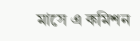মাসে এ কমিশন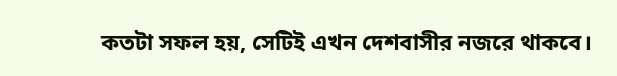কতটা সফল হয়, সেটিই এখন দেশবাসীর নজরে থাকবে।